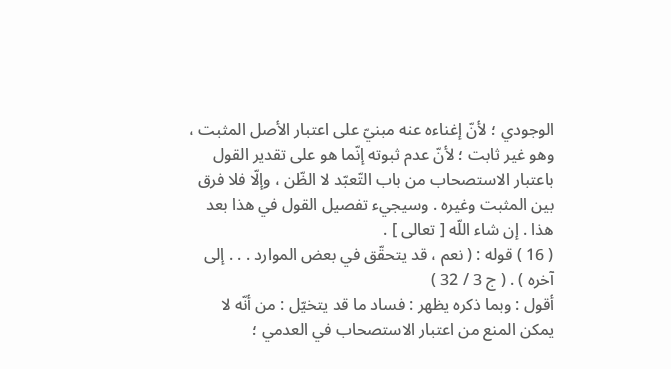الوجودي ؛ لأنّ إغناءه عنه مبنيّ على اعتبار الأصل المثبت ، وهو غير ثابت ؛ لأنّ عدم ثبوته إنّما هو على تقدير القول باعتبار الاستصحاب من باب التّعبّد لا الظّن ، وإلّا فلا فرق بين المثبت وغيره . وسيجيء تفصيل القول في هذا بعد هذا . إن شاء اللّه [ تعالى ] .
( 16 ) قوله : ( نعم ، قد يتحقّق في بعض الموارد . . . إلى آخره ) . ( ج 3 / 32 )
أقول : وبما ذكره يظهر : فساد ما قد يتخيّل : من أنّه لا يمكن المنع من اعتبار الاستصحاب في العدمي ؛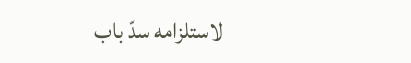لاستلزامه سدّ باب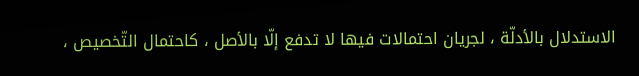الاستدلال بالأدلّة ، لجريان احتمالات فيها لا تدفع إلّا بالأصل ، كاحتمال التّخصيص ،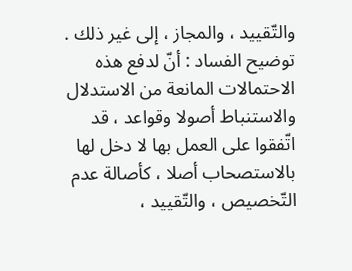والتّقييد ، والمجاز ، إلى غير ذلك .
توضيح الفساد : أنّ لدفع هذه الاحتمالات المانعة من الاستدلال والاستنباط أصولا وقواعد ، قد اتّفقوا على العمل بها لا دخل لها بالاستصحاب أصلا ، كأصالة عدم التّخصيص ، والتّقييد ،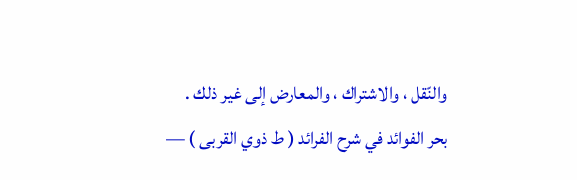والنّقل ، والاشتراك ، والمعارض إلى غير ذلك .
بحر الفوائد في شرح الفرائد ( ط ذوي القربى ) —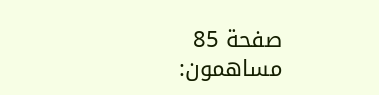صفحة 85
مساهمون: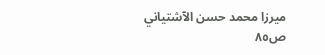ميرزا محمد حسن الآشتياني
ص٨٥